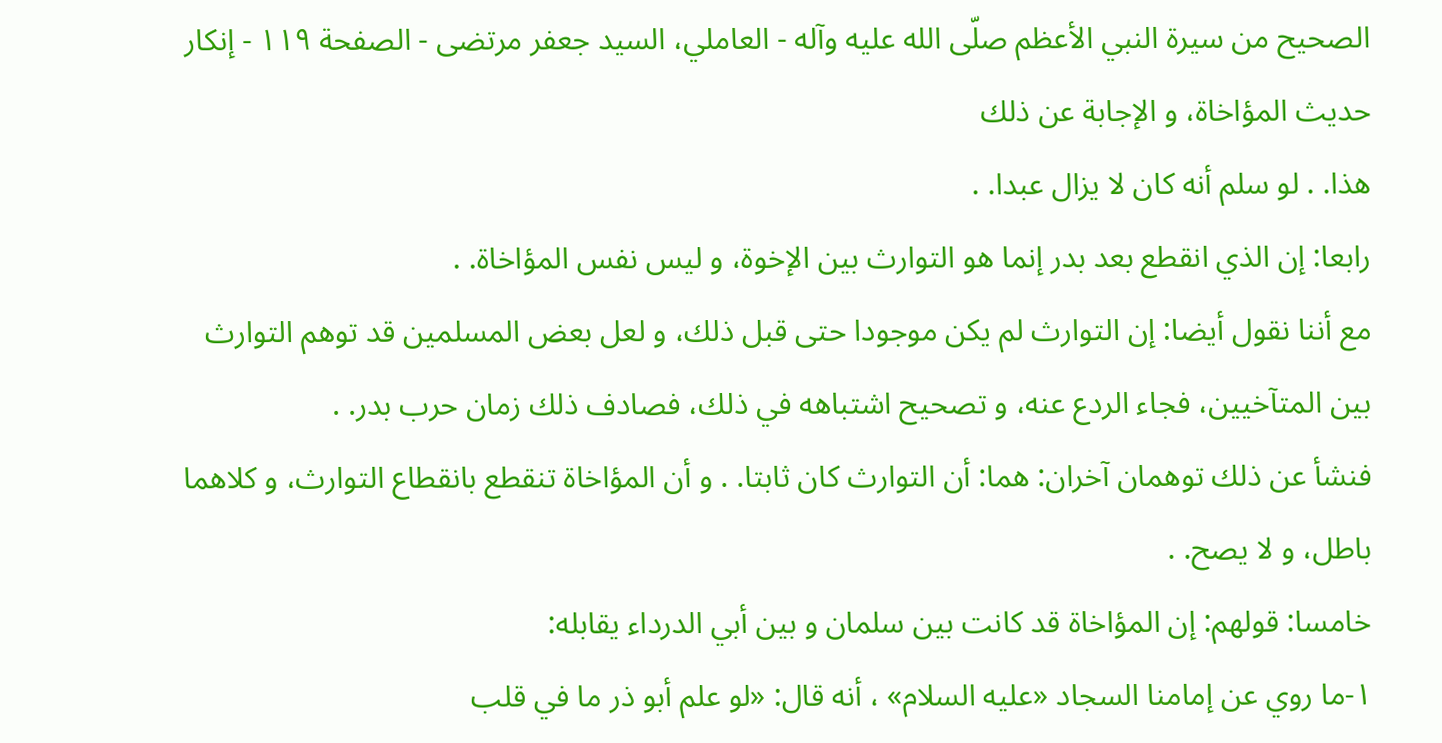الصحيح من سيرة النبي الأعظم صلّى الله عليه وآله - العاملي، السيد جعفر مرتضى - الصفحة ١١٩ - إنكار حديث المؤاخاة، و الإجابة عن ذلك
هذا. . لو سلم أنه كان لا يزال عبدا. .
رابعا: إن الذي انقطع بعد بدر إنما هو التوارث بين الإخوة، و ليس نفس المؤاخاة. .
مع أننا نقول أيضا: إن التوارث لم يكن موجودا حتى قبل ذلك، و لعل بعض المسلمين قد توهم التوارث بين المتآخيين، فجاء الردع عنه، و تصحيح اشتباهه في ذلك، فصادف ذلك زمان حرب بدر. .
فنشأ عن ذلك توهمان آخران: هما: أن التوارث كان ثابتا. . و أن المؤاخاة تنقطع بانقطاع التوارث، و كلاهما باطل، و لا يصح. .
خامسا: قولهم: إن المؤاخاة قد كانت بين سلمان و بين أبي الدرداء يقابله:
١-ما روي عن إمامنا السجاد «عليه السلام» ، أنه قال: «لو علم أبو ذر ما في قلب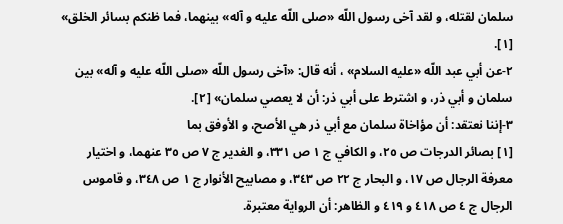سلمان لقتله، و لقد آخى رسول اللّه «صلى اللّه عليه و آله» بينهما، فما ظنكم بسائر الخلق» [١].
٢-عن أبي عبد اللّه «عليه السلام» ، أنه قال: «آخى رسول اللّه «صلى اللّه عليه و آله» بين سلمان و أبي ذر، و اشترط على أبي ذر: أن لا يعصي سلمان» [٢].
٣-إننا نعتقد: أن مؤاخاة سلمان مع أبي ذر هي الأصح، و الأوفق بما
[١] بصائر الدرجات ص ٢٥، و الكافي ج ١ ص ٣٣١، و الغدير ج ٧ ص ٣٥ عنهما، و اختيار معرفة الرجال ص ١٧، و البحار ج ٢٢ ص ٣٤٣، و مصابيح الأنوار ج ١ ص ٣٤٨، و قاموس الرجال ج ٤ ص ٤١٨ و ٤١٩ و الظاهر: أن الرواية معتبرة.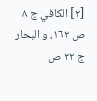[٢] الكافي ج ٨ ص ١٦٢، و البحار ج ٢٢ ص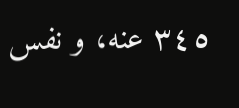٣٤٥ عنه، و نفس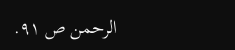الرحمن ص ٩١.